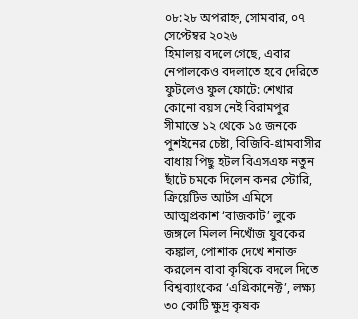০৮:২৮ অপরাহ্ন, সোমবার, ০৭ সেপ্টেম্বর ২০২৬
হিমালয় বদলে গেছে, এবার নেপালকেও বদলাতে হবে দেরিতে ফুটলেও ফুল ফোটে: শেখার কোনো বয়স নেই বিরামপুর সীমান্তে ১২ থেকে ১৫ জনকে পুশইনের চেষ্টা, বিজিবি-গ্রামবাসীর বাধায় পিছু হটল বিএসএফ নতুন ছাঁটে চমকে দিলেন কনর স্টোরি, ক্রিয়েটিভ আর্টস এমিসে আত্মপ্রকাশ ‘বাজকাট’ লুকে জঙ্গলে মিলল নিখোঁজ যুবকের কঙ্কাল, পোশাক দেখে শনাক্ত করলেন বাবা কৃষিকে বদলে দিতে বিশ্বব্যাংকের ‘এগ্রিকানেক্ট’, লক্ষ্য ৩০ কোটি ক্ষুদ্র কৃষক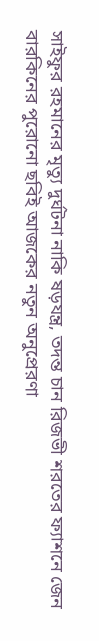সাইফুর রহমানের মৃত্যু দুর্ঘটনা নাকি ষড়যন্ত্র, তদন্ত চান রিজভী শরতের ফ্যাশনে জেন বারকিনের পুরোনো ছবিই আজকের নতুন অনুপ্রেরণা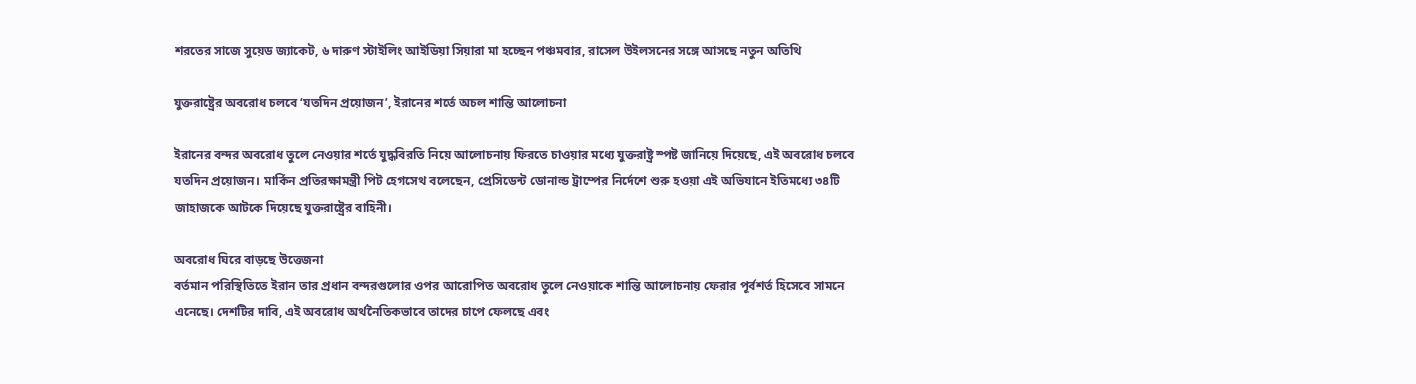শরতের সাজে সুয়েড জ্যাকেট, ৬ দারুণ স্টাইলিং আইডিয়া সিয়ারা মা হচ্ছেন পঞ্চমবার, রাসেল উইলসনের সঙ্গে আসছে নতুন অতিথি

যুক্তরাষ্ট্রের অবরোধ চলবে ‘যতদিন প্রয়োজন’, ইরানের শর্তে অচল শান্তি আলোচনা

ইরানের বন্দর অবরোধ তুলে নেওয়ার শর্তে যুদ্ধবিরতি নিয়ে আলোচনায় ফিরতে চাওয়ার মধ্যে যুক্তরাষ্ট্র স্পষ্ট জানিয়ে দিয়েছে, এই অবরোধ চলবে যতদিন প্রয়োজন। মার্কিন প্রতিরক্ষামন্ত্রী পিট হেগসেথ বলেছেন, প্রেসিডেন্ট ডোনাল্ড ট্রাম্পের নির্দেশে শুরু হওয়া এই অভিযানে ইতিমধ্যে ৩৪টি জাহাজকে আটকে দিয়েছে যুক্তরাষ্ট্রের বাহিনী।

অবরোধ ঘিরে বাড়ছে উত্তেজনা
বর্তমান পরিস্থিতিতে ইরান তার প্রধান বন্দরগুলোর ওপর আরোপিত অবরোধ তুলে নেওয়াকে শান্তি আলোচনায় ফেরার পূর্বশর্ত হিসেবে সামনে এনেছে। দেশটির দাবি, এই অবরোধ অর্থনৈতিকভাবে তাদের চাপে ফেলছে এবং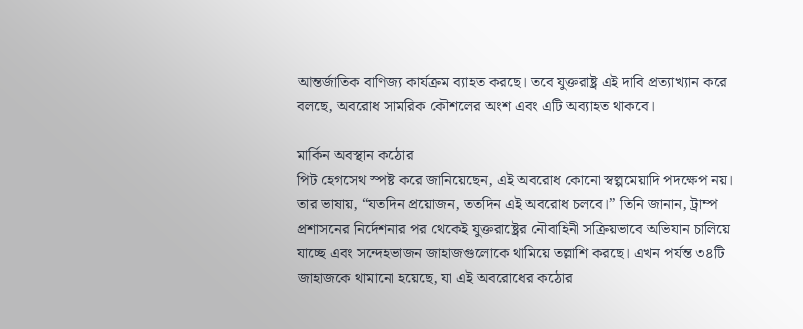আন্তর্জাতিক বাণিজ্য কার্যক্রম ব্যাহত করছে। তবে যুক্তরাষ্ট্র এই দাবি প্রত্যাখ্যান করে বলছে, অবরোধ সামরিক কৌশলের অংশ এবং এটি অব্যাহত থাকবে।

মার্কিন অবস্থান কঠোর
পিট হেগসেথ স্পষ্ট করে জানিয়েছেন, এই অবরোধ কোনো স্বল্পমেয়াদি পদক্ষেপ নয়। তার ভাষায়, “যতদিন প্রয়োজন, ততদিন এই অবরোধ চলবে।” তিনি জানান, ট্রাম্প প্রশাসনের নির্দেশনার পর থেকেই যুক্তরাষ্ট্রের নৌবাহিনী সক্রিয়ভাবে অভিযান চালিয়ে যাচ্ছে এবং সন্দেহভাজন জাহাজগুলোকে থামিয়ে তল্লাশি করছে। এখন পর্যন্ত ৩৪টি জাহাজকে থামানো হয়েছে, যা এই অবরোধের কঠোর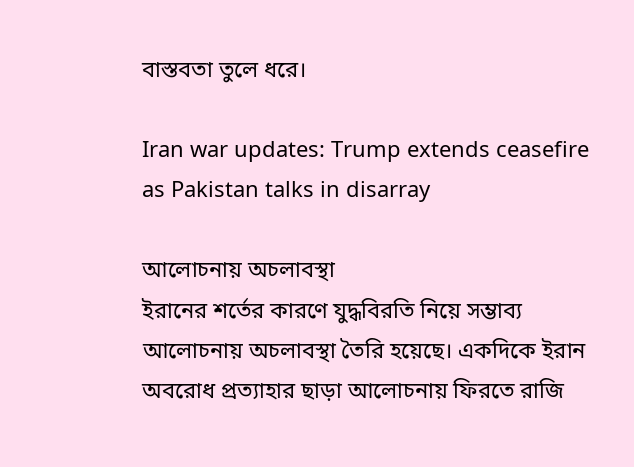বাস্তবতা তুলে ধরে।

Iran war updates: Trump extends ceasefire as Pakistan talks in disarray

আলোচনায় অচলাবস্থা
ইরানের শর্তের কারণে যুদ্ধবিরতি নিয়ে সম্ভাব্য আলোচনায় অচলাবস্থা তৈরি হয়েছে। একদিকে ইরান অবরোধ প্রত্যাহার ছাড়া আলোচনায় ফিরতে রাজি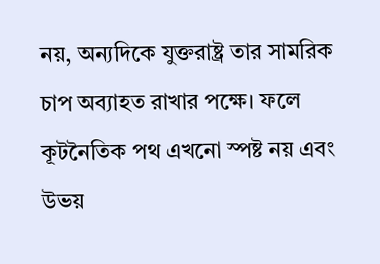নয়, অন্যদিকে যুক্তরাষ্ট্র তার সামরিক চাপ অব্যাহত রাখার পক্ষে। ফলে কূটনৈতিক পথ এখনো স্পষ্ট নয় এবং উভয়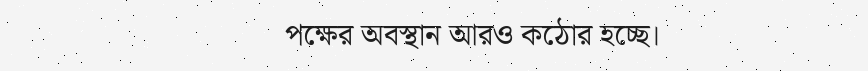পক্ষের অবস্থান আরও কঠোর হচ্ছে।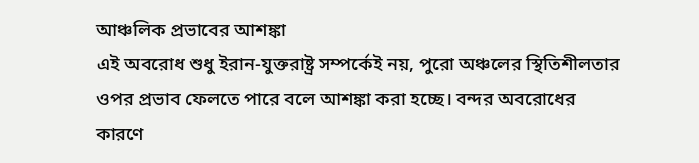আঞ্চলিক প্রভাবের আশঙ্কা
এই অবরোধ শুধু ইরান-যুক্তরাষ্ট্র সম্পর্কেই নয়, পুরো অঞ্চলের স্থিতিশীলতার ওপর প্রভাব ফেলতে পারে বলে আশঙ্কা করা হচ্ছে। বন্দর অবরোধের কারণে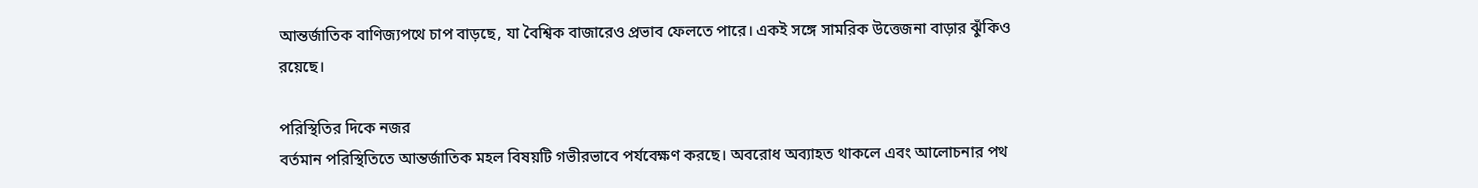আন্তর্জাতিক বাণিজ্যপথে চাপ বাড়ছে, যা বৈশ্বিক বাজারেও প্রভাব ফেলতে পারে। একই সঙ্গে সামরিক উত্তেজনা বাড়ার ঝুঁকিও রয়েছে।

পরিস্থিতির দিকে নজর
বর্তমান পরিস্থিতিতে আন্তর্জাতিক মহল বিষয়টি গভীরভাবে পর্যবেক্ষণ করছে। অবরোধ অব্যাহত থাকলে এবং আলোচনার পথ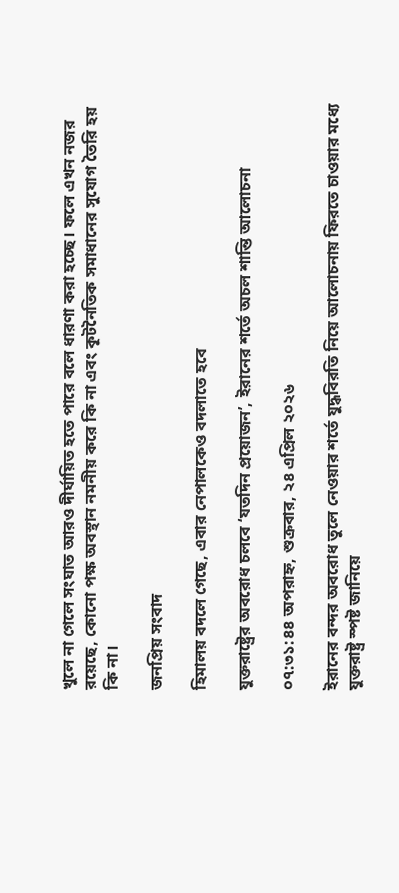খুলে না গেলে সংঘাত আরও দীর্ঘায়িত হতে পারে বলে ধারণা করা হচ্ছে। ফলে এখন নজর রয়েছে, কোনো পক্ষ অবস্থান নমনীয় করে কি না এবং কূটনৈতিক সমাধানের সুযোগ তৈরি হয় কি না।

জনপ্রিয় সংবাদ

হিমালয় বদলে গেছে, এবার নেপালকেও বদলাতে হবে

যুক্তরাষ্ট্রের অবরোধ চলবে ‘যতদিন প্রয়োজন’, ইরানের শর্তে অচল শান্তি আলোচনা

০৭:৩১:৪৪ অপরাহ্ন, শুক্রবার, ২৪ এপ্রিল ২০২৬

ইরানের বন্দর অবরোধ তুলে নেওয়ার শর্তে যুদ্ধবিরতি নিয়ে আলোচনায় ফিরতে চাওয়ার মধ্যে যুক্তরাষ্ট্র স্পষ্ট জানিয়ে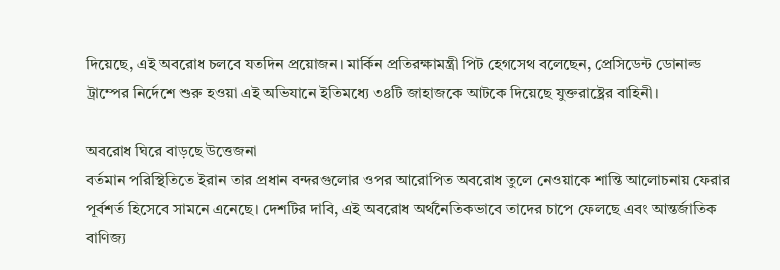দিয়েছে, এই অবরোধ চলবে যতদিন প্রয়োজন। মার্কিন প্রতিরক্ষামন্ত্রী পিট হেগসেথ বলেছেন, প্রেসিডেন্ট ডোনাল্ড ট্রাম্পের নির্দেশে শুরু হওয়া এই অভিযানে ইতিমধ্যে ৩৪টি জাহাজকে আটকে দিয়েছে যুক্তরাষ্ট্রের বাহিনী।

অবরোধ ঘিরে বাড়ছে উত্তেজনা
বর্তমান পরিস্থিতিতে ইরান তার প্রধান বন্দরগুলোর ওপর আরোপিত অবরোধ তুলে নেওয়াকে শান্তি আলোচনায় ফেরার পূর্বশর্ত হিসেবে সামনে এনেছে। দেশটির দাবি, এই অবরোধ অর্থনৈতিকভাবে তাদের চাপে ফেলছে এবং আন্তর্জাতিক বাণিজ্য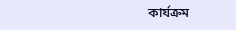কার্যক্রম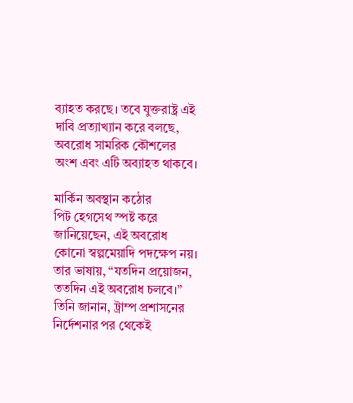ব্যাহত করছে। তবে যুক্তরাষ্ট্র এই দাবি প্রত্যাখ্যান করে বলছে, অবরোধ সামরিক কৌশলের অংশ এবং এটি অব্যাহত থাকবে।

মার্কিন অবস্থান কঠোর
পিট হেগসেথ স্পষ্ট করে জানিয়েছেন, এই অবরোধ কোনো স্বল্পমেয়াদি পদক্ষেপ নয়। তার ভাষায়, “যতদিন প্রয়োজন, ততদিন এই অবরোধ চলবে।” তিনি জানান, ট্রাম্প প্রশাসনের নির্দেশনার পর থেকেই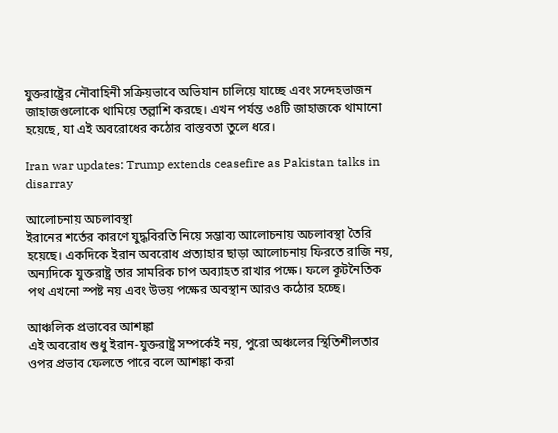যুক্তরাষ্ট্রের নৌবাহিনী সক্রিয়ভাবে অভিযান চালিয়ে যাচ্ছে এবং সন্দেহভাজন জাহাজগুলোকে থামিয়ে তল্লাশি করছে। এখন পর্যন্ত ৩৪টি জাহাজকে থামানো হয়েছে, যা এই অবরোধের কঠোর বাস্তবতা তুলে ধরে।

Iran war updates: Trump extends ceasefire as Pakistan talks in disarray

আলোচনায় অচলাবস্থা
ইরানের শর্তের কারণে যুদ্ধবিরতি নিয়ে সম্ভাব্য আলোচনায় অচলাবস্থা তৈরি হয়েছে। একদিকে ইরান অবরোধ প্রত্যাহার ছাড়া আলোচনায় ফিরতে রাজি নয়, অন্যদিকে যুক্তরাষ্ট্র তার সামরিক চাপ অব্যাহত রাখার পক্ষে। ফলে কূটনৈতিক পথ এখনো স্পষ্ট নয় এবং উভয় পক্ষের অবস্থান আরও কঠোর হচ্ছে।

আঞ্চলিক প্রভাবের আশঙ্কা
এই অবরোধ শুধু ইরান-যুক্তরাষ্ট্র সম্পর্কেই নয়, পুরো অঞ্চলের স্থিতিশীলতার ওপর প্রভাব ফেলতে পারে বলে আশঙ্কা করা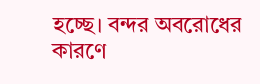হচ্ছে। বন্দর অবরোধের কারণে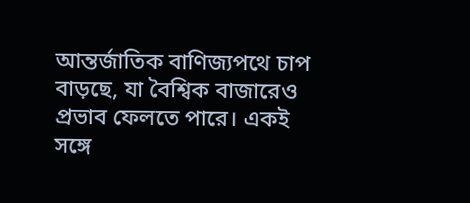আন্তর্জাতিক বাণিজ্যপথে চাপ বাড়ছে, যা বৈশ্বিক বাজারেও প্রভাব ফেলতে পারে। একই সঙ্গে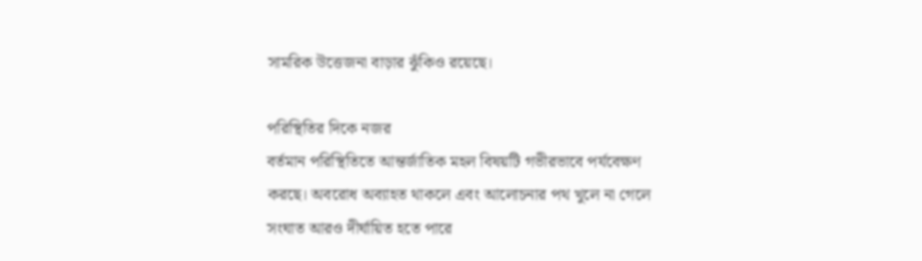সামরিক উত্তেজনা বাড়ার ঝুঁকিও রয়েছে।

পরিস্থিতির দিকে নজর
বর্তমান পরিস্থিতিতে আন্তর্জাতিক মহল বিষয়টি গভীরভাবে পর্যবেক্ষণ করছে। অবরোধ অব্যাহত থাকলে এবং আলোচনার পথ খুলে না গেলে সংঘাত আরও দীর্ঘায়িত হতে পারে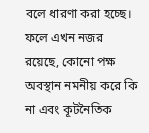বলে ধারণা করা হচ্ছে। ফলে এখন নজর রয়েছে, কোনো পক্ষ অবস্থান নমনীয় করে কি না এবং কূটনৈতিক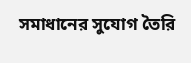সমাধানের সুযোগ তৈরি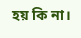হয় কি না।